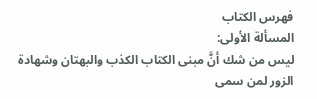فهرس الكتاب
المسألة الأولى:
ليس من شك أنَّ مبنى الكتاب الكذب والبهتان وشهادة الزور لمن سمى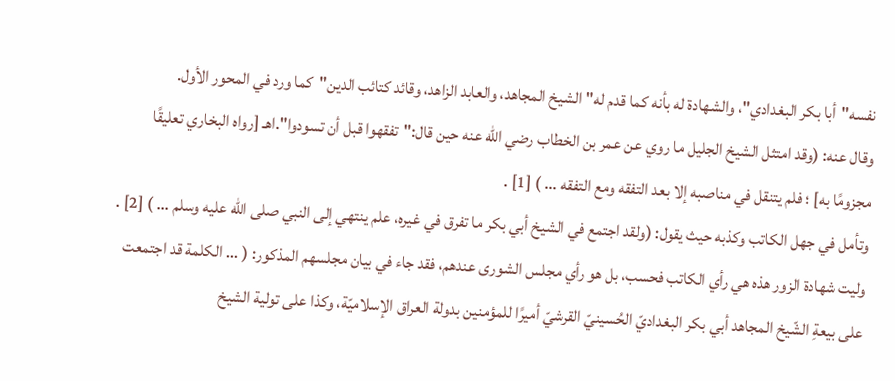نفسه"أبا بكر البغدادي"، والشهادة له بأنه كما قدم له"الشيخ المجاهد، والعابد الزاهد، وقائد كتائب الدين"كما ورد في المحور الأول.
وقال عنه: (وقد امتثل الشيخ الجليل ما روي عن عمر بن الخطاب رضي الله عنه حين قال:"تفقهوا قبل أن تسودوا".اهـ [رواه البخاري تعليقًا مجزومًا به] ؛ فلم يتنقل في مناصبه إلا بعد التفقه ومع التفقه ... ) [1] .
وتأمل في جهل الكاتب وكذبه حيث يقول: (ولقد اجتمع في الشيخ أبي بكر ما تفرق في غيره، علم ينتهي إلى النبي صلى الله عليه وسلم ... ) [2] .
وليت شهادة الزور هذه هي رأي الكاتب فحسب، بل هو رأي مجلس الشورى عندهم، فقد جاء في بيان مجلسهم المذكور: ( ... الكلمة قد اجتمعت على بيعةِ الشّيخ المجاهد أبي بكر البغداديّ الحُسينيّ القرشيّ أميرًا للمؤمنين بدولة العراق الإسلاميّة، وكذا على تولية الشيخ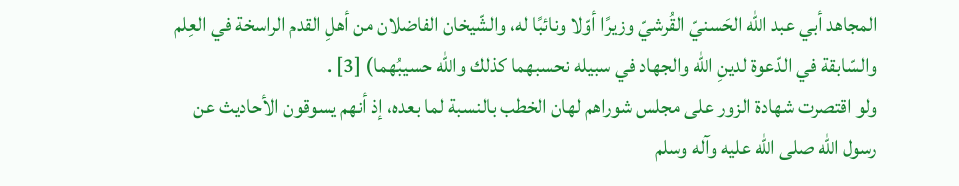المجاهد أبي عبد الله الحَسنيّ القُرشيّ وزيرًا أوّلا ونائبًا له، والشّيخان الفاضلان من أهلِ القدم الراسخة في العِلم والسّابقة في الدّعوة لدينِ الله والجهاد في سبيله نحسبهما كذلك والله حسيبُهما) [3] .
ولو اقتصرت شهادة الزور على مجلس شوراهم لهان الخطب بالنسبة لما بعده، إذ أنهم يسوقون الأحاديث عن رسول الله صلى الله عليه وآله وسلم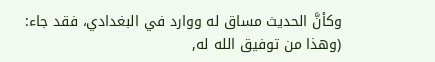وكأنَّ الحديث مساق له ووارد في البغدادي، فقد جاء: (وهذا من توفيق الله له,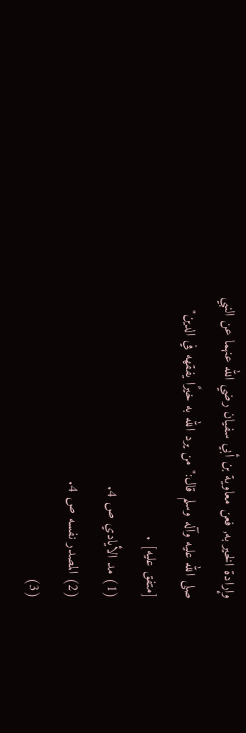وإرادة الخير به, فعن معاوية بن أبي سفيان رضي الله عنهما عن النبي صلى الله عليه وآله وسلم قال:"من يرد الله به خيرًا يفقهه في الدين" [متفق عليه] .
(1) مد الأيادي ص 4.
(2) المصدر نفسه ص 4.
(3)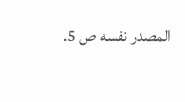المصدر نفسه ص 5.